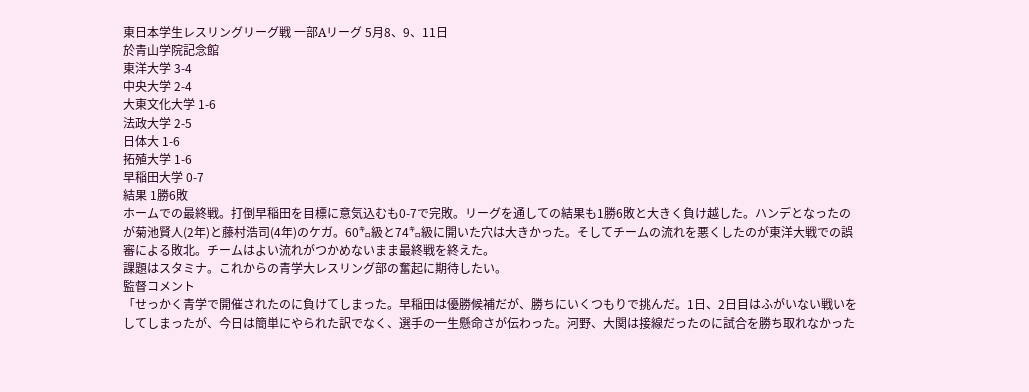東日本学生レスリングリーグ戦 一部Aリーグ 5月8、9、11日
於青山学院記念館
東洋大学 3-4
中央大学 2-4
大東文化大学 1-6
法政大学 2-5
日体大 1-6
拓殖大学 1-6
早稲田大学 0-7
結果 1勝6敗
ホームでの最終戦。打倒早稲田を目標に意気込むも0-7で完敗。リーグを通しての結果も1勝6敗と大きく負け越した。ハンデとなったのが菊池賢人(2年)と藤村浩司(4年)のケガ。60㌔級と74㌔級に開いた穴は大きかった。そしてチームの流れを悪くしたのが東洋大戦での誤審による敗北。チームはよい流れがつかめないまま最終戦を終えた。
課題はスタミナ。これからの青学大レスリング部の奮起に期待したい。
監督コメント
「せっかく青学で開催されたのに負けてしまった。早稲田は優勝候補だが、勝ちにいくつもりで挑んだ。1日、2日目はふがいない戦いをしてしまったが、今日は簡単にやられた訳でなく、選手の一生懸命さが伝わった。河野、大関は接線だったのに試合を勝ち取れなかった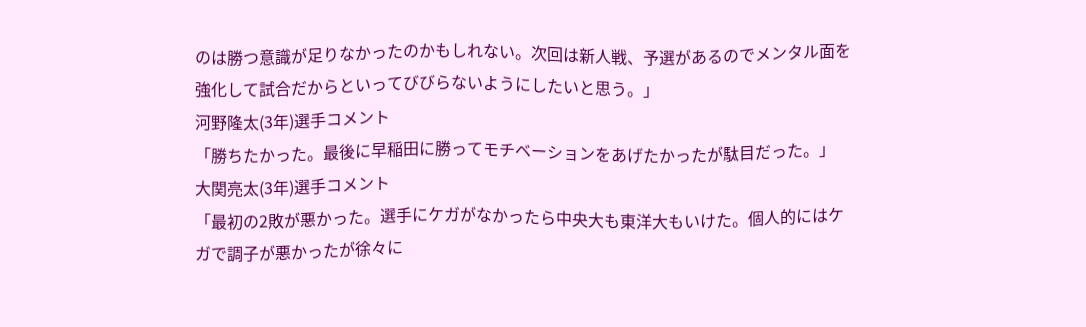のは勝つ意識が足りなかったのかもしれない。次回は新人戦、予選があるのでメンタル面を強化して試合だからといってびびらないようにしたいと思う。」
河野隆太(3年)選手コメント
「勝ちたかった。最後に早稲田に勝ってモチベーションをあげたかったが駄目だった。」
大関亮太(3年)選手コメント
「最初の2敗が悪かった。選手にケガがなかったら中央大も東洋大もいけた。個人的にはケガで調子が悪かったが徐々に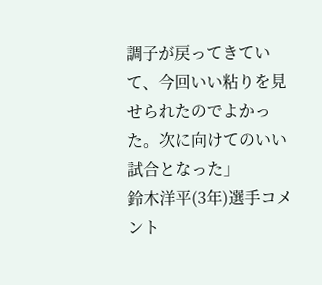調子が戻ってきていて、今回いい粘りを見せられたのでよかった。次に向けてのいい試合となった」
鈴木洋平(3年)選手コメント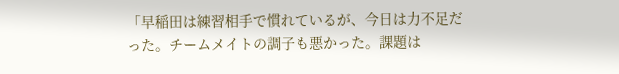「早稲田は練習相手で慣れているが、今日は力不足だった。チームメイトの調子も悪かった。課題は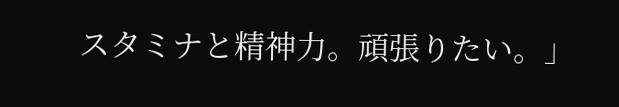スタミナと精神力。頑張りたい。」